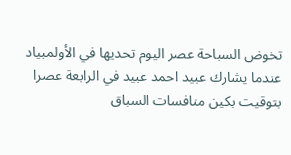تخوض السباحة عصر اليوم تحديها في الأولمبياد عندما يشارك عبيد احمد عبيد في الرابعة عصرا بتوقيت بكين منافسات السباق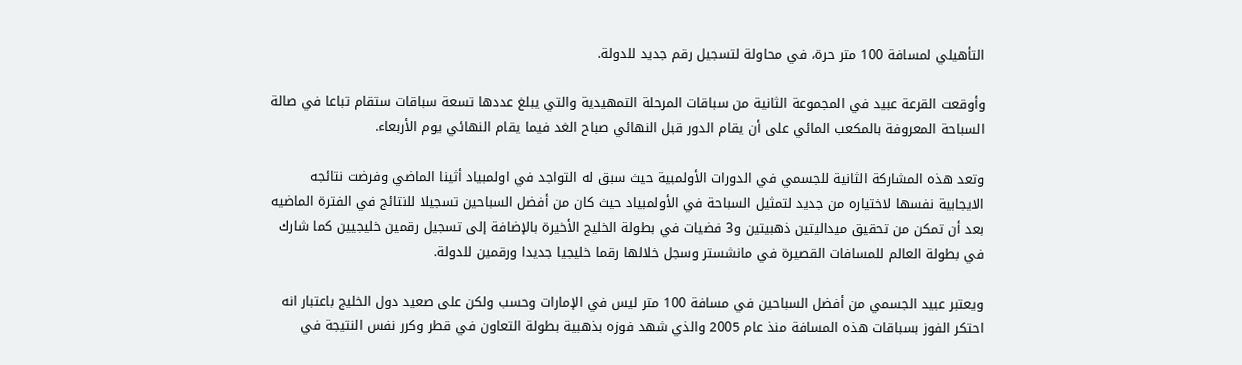التأهيلي لمسافة 100 متر حرة، في محاولة لتسجيل رقم جديد للدولة.

وأوقعت القرعة عبيد في المجموعة الثانية من سباقات المرحلة التمهيدية والتي يبلغ عددها تسعة سباقات ستقام تباعا في صالة السباحة المعروفة بالمكعب المائي على أن يقام الدور قبل النهائي صباح الغد فيما يقام النهائي يوم الأربعاء.

وتعد هذه المشاركة الثانية للجسمي في الدورات الأولمبية حيث سبق له التواجد في اولمبياد أثينا الماضي وفرضت نتائجه الايجابية نفسها لاختياره من جديد لتمثيل السباحة في الأولمبياد حيث كان من أفضل السباحين تسجيلا للنتائج في الفترة الماضيه بعد أن تمكن من تحقيق ميداليتين ذهبيتين و3 فضيات في بطولة الخليج الأخيرة بالإضافة إلى تسجيل رقمين خليجيين كما شارك في بطولة العالم للمسافات القصيرة في مانشستر وسجل خلالها رقما خليجيا جديدا ورقمين للدولة.

ويعتبر عبيد الجسمي من أفضل السباحين في مسافة 100 متر ليس في الإمارات وحسب ولكن على صعيد دول الخليج باعتبار انه احتكر الفوز بسباقات هذه المسافة منذ عام 2005 والذي شهد فوزه بذهبية بطولة التعاون في قطر وكرر نفس النتيجة في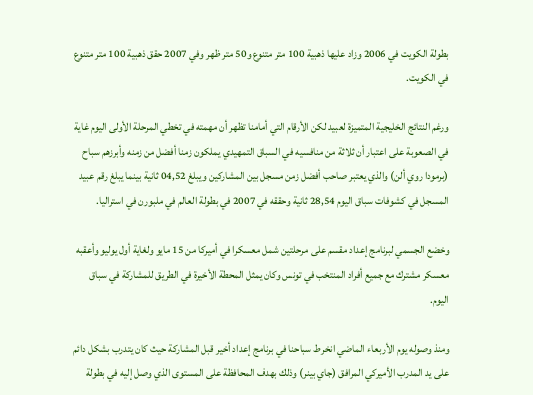بطولة الكويت في 2006 وزاد عليها ذهبية 100 متر متنوع و50 متر ظهر وفي 2007 حقق ذهبية 100 متر متنوع في الكويت.

ورغم النتائج الخليجية المتميزة لعبيد لكن الأرقام التي أمامنا تظهر أن مهمته في تخطي المرحلة الأولى اليوم غاية في الصعوبة على اعتبار أن ثلاثة من منافسيه في السباق التمهيدي يملكون زمنا أفضل من زمنه وأبرزهم سباح (برمودا روي ألن) والذي يعتبر صاحب أفضل زمن مسجل بين المشاركين ويبلغ 04,52 ثانية بينما يبلغ رقم عبيد المسجل في كشوفات سباق اليوم 28,54 ثانية وحققه في 2007 في بطولة العالم في ملبورن في استراليا.

وخضع الجسمي لبرنامج إعداد مقسم على مرحلتين شمل معسكرا في أميركا من 15 مايو ولغاية أول يوليو وأعقبه معسكر مشترك مع جميع أفراد المنتخب في تونس وكان يمثل المحطة الأخيرة في الطريق للمشاركة في سباق اليوم.

ومنذ وصوله يوم الأربعاء الماضي انخرط سباحنا في برنامج إعداد أخير قبل المشاركة حيث كان يتدرب بشكل دائم على يد المدرب الأميركي المرافق (جاي بينر) وذلك بهدف المحافظة على المستوى الذي وصل إليه في بطولة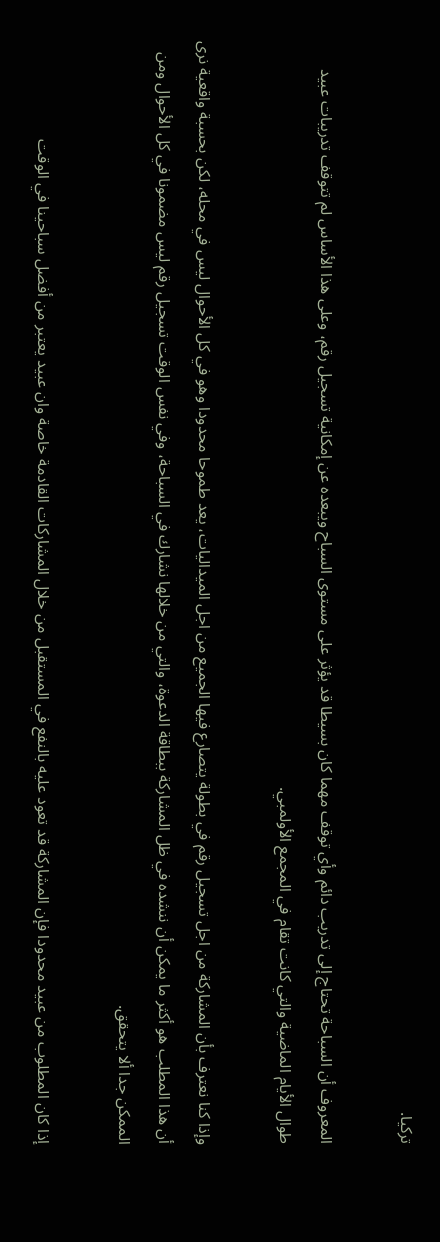تركيا.

المعروف أن السباحة تحتاج إلى تدريب دائم وأي توقف مهما كان بسيطا قد يؤثر على مستوى السباح ويبعده عن إمكانية تسجيل رقم، وعلى هذا الأساس لم تتوقف تدريبات عبيد طوال الأيام الماضية والتي كانت تقام في المجمع الأولمبي.

وإذا كنا نعترف بأن المشاركة من اجل تسجيل رقم في بطولة يتصارع فيها الجميع من اجل الميداليات، يعد طموحا محدودا وهو في كل الأحوال ليس في محله، لكن بحسبة واقعية نرى أن هذا المطلب هو أكثر ما يمكن أن ننشده في ظل المشاركة ببطاقة الدعوة، والتي من خلالها نشارك في السباحة، وفي نفس الوقت تسجيل رقم ليس مضمونا في كل الأحوال ومن الممكن جدا ألا يتحقق.

إذا كان المطلوب من عبيد محدودا فإن المشاركة قد تعود عليه بالنفع في المستقبل من خلال المشاركات القادمة خاصة وان عبيد يعتبر من أفضل سباحينا في الوقت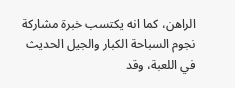الراهن، كما انه يكتسب خبرة مشاركة نجوم السباحة الكبار والجيل الحديث في اللعبة، وقد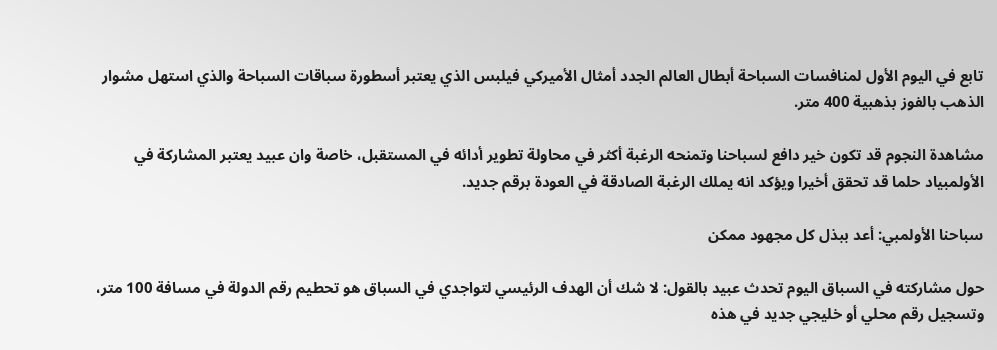تابع في اليوم الأول لمنافسات السباحة أبطال العالم الجدد أمثال الأميركي فيلبس الذي يعتبر أسطورة سباقات السباحة والذي استهل مشوار الذهب بالفوز بذهبية 400 متر.

مشاهدة النجوم قد تكون خير دافع لسباحنا وتمنحه الرغبة أكثر في محاولة تطوير أدائه في المستقبل، خاصة وان عبيد يعتبر المشاركة في الأولمبياد حلما قد تحقق أخيرا ويؤكد انه يملك الرغبة الصادقة في العودة برقم جديد.

سباحنا الأولمبي: أعد ببذل كل مجهود ممكن

حول مشاركته في السباق اليوم تحدث عبيد بالقول: لا شك أن الهدف الرئيسي لتواجدي في السباق هو تحطيم رقم الدولة في مسافة 100 متر، وتسجيل رقم محلي أو خليجي جديد في هذه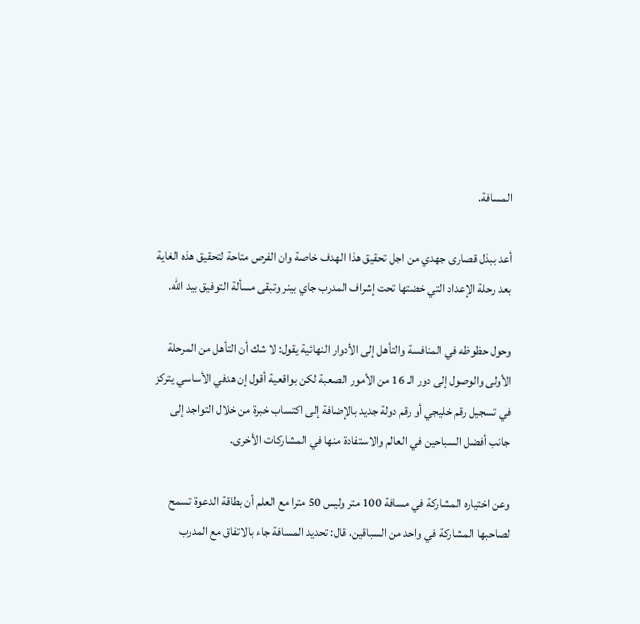المسافة.

أعد ببذل قصارى جهدي من اجل تحقيق هذا الهدف خاصة وان الفرص متاحة لتحقيق هذه الغاية بعد رحلة الإعداد التي خضتها تحت إشراف المدرب جاي بينر وتبقى مسألة التوفيق بيد الله.

وحول حظوظه في المنافسة والتأهل إلى الأدوار النهائية يقول: لا شك أن التأهل من المرحلة الأولى والوصول إلى دور الـ 16 من الأمور الصعبة لكن بواقعية أقول إن هدفي الأساسي يتركز في تسجيل رقم خليجي أو رقم دولة جديد بالإضافة إلى اكتساب خبرة من خلال التواجد إلى جانب أفضل السباحين في العالم والاستفادة منها في المشاركات الأخرى.

وعن اختياره المشاركة في مسافة 100 متر وليس 50 مترا مع العلم أن بطاقة الدعوة تسمح لصاحبها المشاركة في واحد من السباقين، قال: تحديد المسافة جاء بالاتفاق مع المدرب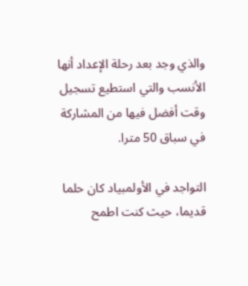والذي وجد بعد رحلة الإعداد أنها الأنسب والتي استطيع تسجيل وقت أفضل فيها من المشاركة في سباق 50 مترا.

التواجد في الأولمبياد كان حلما قديما، حيث كنت اطمح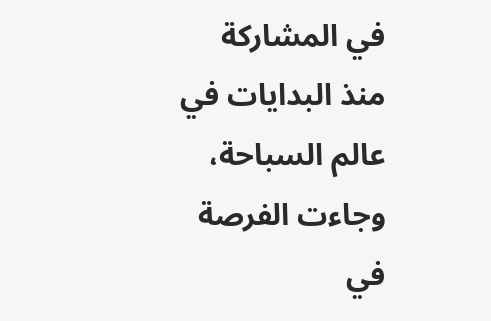في المشاركة منذ البدايات في عالم السباحة، وجاءت الفرصة في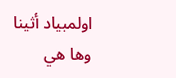اولمبياد أثينا وها هي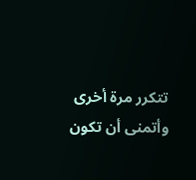تتكرر مرة أخرى وأتمنى أن تكون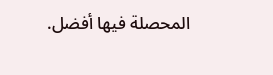المحصلة فيها أفضل.